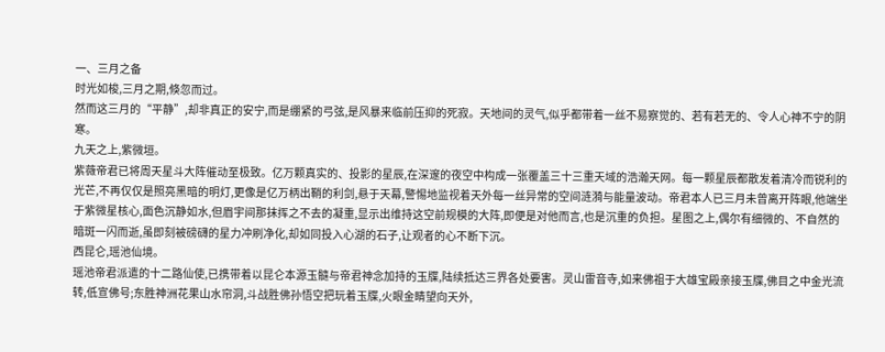一、三月之备
时光如梭,三月之期,倏忽而过。
然而这三月的“平静”,却非真正的安宁,而是绷紧的弓弦,是风暴来临前压抑的死寂。天地间的灵气,似乎都带着一丝不易察觉的、若有若无的、令人心神不宁的阴寒。
九天之上,紫微垣。
紫薇帝君已将周天星斗大阵催动至极致。亿万颗真实的、投影的星辰,在深邃的夜空中构成一张覆盖三十三重天域的浩瀚天网。每一颗星辰都散发着清冷而锐利的光芒,不再仅仅是照亮黑暗的明灯,更像是亿万柄出鞘的利剑,悬于天幕,警惕地监视着天外每一丝异常的空间涟漪与能量波动。帝君本人已三月未曾离开阵眼,他端坐于紫微星核心,面色沉静如水,但眉宇间那抹挥之不去的凝重,显示出维持这空前规模的大阵,即便是对他而言,也是沉重的负担。星图之上,偶尔有细微的、不自然的暗斑一闪而逝,虽即刻被磅礴的星力冲刷净化,却如同投入心湖的石子,让观者的心不断下沉。
西昆仑,瑶池仙境。
瑶池帝君派遣的十二路仙使,已携带着以昆仑本源玉髓与帝君神念加持的玉牒,陆续抵达三界各处要害。灵山雷音寺,如来佛祖于大雄宝殿亲接玉牒,佛目之中金光流转,低宣佛号;东胜神洲花果山水帘洞,斗战胜佛孙悟空把玩着玉牒,火眼金睛望向天外,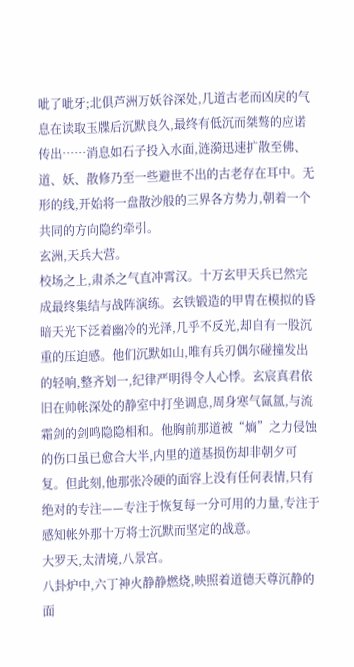呲了呲牙;北俱芦洲万妖谷深处,几道古老而凶戾的气息在读取玉牒后沉默良久,最终有低沉而桀骜的应诺传出……消息如石子投入水面,涟漪迅速扩散至佛、道、妖、散修乃至一些避世不出的古老存在耳中。无形的线,开始将一盘散沙般的三界各方势力,朝着一个共同的方向隐约牵引。
玄洲,天兵大营。
校场之上,肃杀之气直冲霄汉。十万玄甲天兵已然完成最终集结与战阵演练。玄铁锻造的甲胄在模拟的昏暗天光下泛着幽冷的光泽,几乎不反光,却自有一股沉重的压迫感。他们沉默如山,唯有兵刃偶尔碰撞发出的轻响,整齐划一,纪律严明得令人心悸。玄宸真君依旧在帅帐深处的静室中打坐调息,周身寒气氤氲,与流霜剑的剑鸣隐隐相和。他胸前那道被“熵”之力侵蚀的伤口虽已愈合大半,内里的道基损伤却非朝夕可复。但此刻,他那张冷硬的面容上没有任何表情,只有绝对的专注——专注于恢复每一分可用的力量,专注于感知帐外那十万将士沉默而坚定的战意。
大罗天,太清境,八景宫。
八卦炉中,六丁神火静静燃烧,映照着道德天尊沉静的面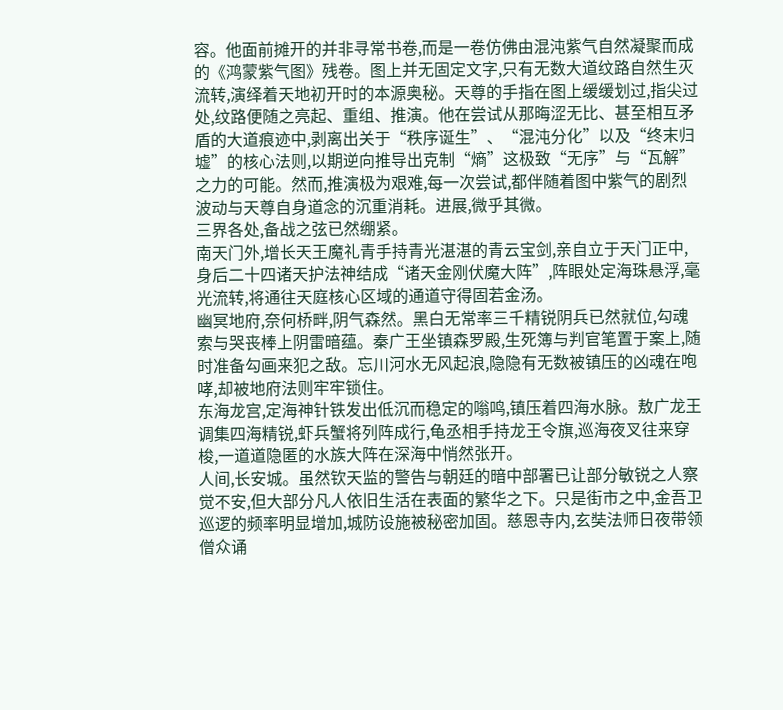容。他面前摊开的并非寻常书卷,而是一卷仿佛由混沌紫气自然凝聚而成的《鸿蒙紫气图》残卷。图上并无固定文字,只有无数大道纹路自然生灭流转,演绎着天地初开时的本源奥秘。天尊的手指在图上缓缓划过,指尖过处,纹路便随之亮起、重组、推演。他在尝试从那晦涩无比、甚至相互矛盾的大道痕迹中,剥离出关于“秩序诞生”、“混沌分化”以及“终末归墟”的核心法则,以期逆向推导出克制“熵”这极致“无序”与“瓦解”之力的可能。然而,推演极为艰难,每一次尝试,都伴随着图中紫气的剧烈波动与天尊自身道念的沉重消耗。进展,微乎其微。
三界各处,备战之弦已然绷紧。
南天门外,增长天王魔礼青手持青光湛湛的青云宝剑,亲自立于天门正中,身后二十四诸天护法神结成“诸天金刚伏魔大阵”,阵眼处定海珠悬浮,毫光流转,将通往天庭核心区域的通道守得固若金汤。
幽冥地府,奈何桥畔,阴气森然。黑白无常率三千精锐阴兵已然就位,勾魂索与哭丧棒上阴雷暗蕴。秦广王坐镇森罗殿,生死簿与判官笔置于案上,随时准备勾画来犯之敌。忘川河水无风起浪,隐隐有无数被镇压的凶魂在咆哮,却被地府法则牢牢锁住。
东海龙宫,定海神针铁发出低沉而稳定的嗡鸣,镇压着四海水脉。敖广龙王调集四海精锐,虾兵蟹将列阵成行,龟丞相手持龙王令旗,巡海夜叉往来穿梭,一道道隐匿的水族大阵在深海中悄然张开。
人间,长安城。虽然钦天监的警告与朝廷的暗中部署已让部分敏锐之人察觉不安,但大部分凡人依旧生活在表面的繁华之下。只是街市之中,金吾卫巡逻的频率明显增加,城防设施被秘密加固。慈恩寺内,玄奘法师日夜带领僧众诵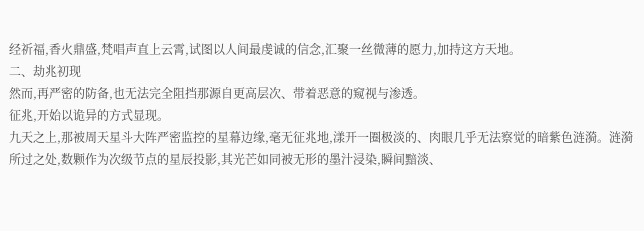经祈福,香火鼎盛,梵唱声直上云霄,试图以人间最虔诚的信念,汇聚一丝微薄的愿力,加持这方天地。
二、劫兆初现
然而,再严密的防备,也无法完全阻挡那源自更高层次、带着恶意的窥视与渗透。
征兆,开始以诡异的方式显现。
九天之上,那被周天星斗大阵严密监控的星幕边缘,毫无征兆地,漾开一圈极淡的、肉眼几乎无法察觉的暗紫色涟漪。涟漪所过之处,数颗作为次级节点的星辰投影,其光芒如同被无形的墨汁浸染,瞬间黯淡、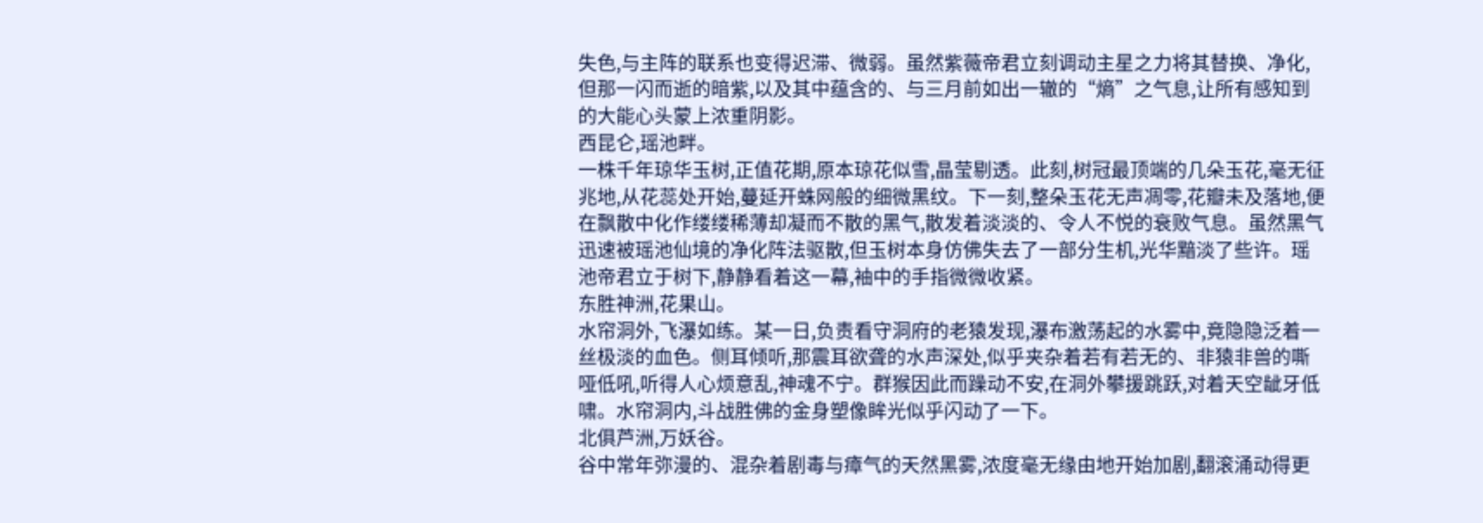失色,与主阵的联系也变得迟滞、微弱。虽然紫薇帝君立刻调动主星之力将其替换、净化,但那一闪而逝的暗紫,以及其中蕴含的、与三月前如出一辙的“熵”之气息,让所有感知到的大能心头蒙上浓重阴影。
西昆仑,瑶池畔。
一株千年琼华玉树,正值花期,原本琼花似雪,晶莹剔透。此刻,树冠最顶端的几朵玉花,毫无征兆地,从花蕊处开始,蔓延开蛛网般的细微黑纹。下一刻,整朵玉花无声凋零,花瓣未及落地,便在飘散中化作缕缕稀薄却凝而不散的黑气,散发着淡淡的、令人不悦的衰败气息。虽然黑气迅速被瑶池仙境的净化阵法驱散,但玉树本身仿佛失去了一部分生机,光华黯淡了些许。瑶池帝君立于树下,静静看着这一幕,袖中的手指微微收紧。
东胜神洲,花果山。
水帘洞外,飞瀑如练。某一日,负责看守洞府的老猿发现,瀑布激荡起的水雾中,竟隐隐泛着一丝极淡的血色。侧耳倾听,那震耳欲聋的水声深处,似乎夹杂着若有若无的、非猿非兽的嘶哑低吼,听得人心烦意乱,神魂不宁。群猴因此而躁动不安,在洞外攀援跳跃,对着天空龇牙低啸。水帘洞内,斗战胜佛的金身塑像眸光似乎闪动了一下。
北俱芦洲,万妖谷。
谷中常年弥漫的、混杂着剧毒与瘴气的天然黑雾,浓度毫无缘由地开始加剧,翻滚涌动得更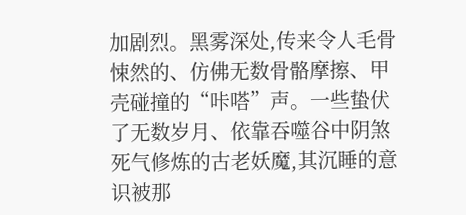加剧烈。黑雾深处,传来令人毛骨悚然的、仿佛无数骨骼摩擦、甲壳碰撞的“咔嗒”声。一些蛰伏了无数岁月、依靠吞噬谷中阴煞死气修炼的古老妖魔,其沉睡的意识被那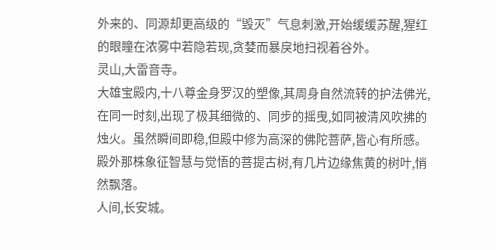外来的、同源却更高级的“毁灭”气息刺激,开始缓缓苏醒,猩红的眼瞳在浓雾中若隐若现,贪婪而暴戾地扫视着谷外。
灵山,大雷音寺。
大雄宝殿内,十八尊金身罗汉的塑像,其周身自然流转的护法佛光,在同一时刻,出现了极其细微的、同步的摇曳,如同被清风吹拂的烛火。虽然瞬间即稳,但殿中修为高深的佛陀菩萨,皆心有所感。殿外那株象征智慧与觉悟的菩提古树,有几片边缘焦黄的树叶,悄然飘落。
人间,长安城。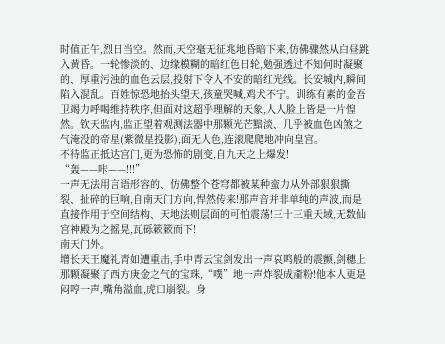时值正午,烈日当空。然而,天空毫无征兆地昏暗下来,仿佛骤然从白昼跳入黄昏。一轮惨淡的、边缘模糊的暗红色日轮,勉强透过不知何时凝聚的、厚重污浊的血色云层,投射下令人不安的暗红光线。长安城内,瞬间陷入混乱。百姓惊恐地抬头望天,孩童哭喊,鸡犬不宁。训练有素的金吾卫竭力呼喝维持秩序,但面对这超乎理解的天象,人人脸上皆是一片惶然。钦天监内,监正望着观测法器中那颗光芒黯淡、几乎被血色凶煞之气淹没的帝星(紫微星投影),面无人色,连滚爬爬地冲向皇宫。
不待监正抵达宫门,更为恐怖的剧变,自九天之上爆发!
“轰——咔——!!!”
一声无法用言语形容的、仿佛整个苍穹都被某种蛮力从外部狠狠撕裂、扯碎的巨响,自南天门方向,悍然传来!那声音并非单纯的声波,而是直接作用于空间结构、天地法则层面的可怕震荡!三十三重天域,无数仙宫神殿为之摇晃,瓦砾簌簌而下!
南天门外。
增长天王魔礼青如遭重击,手中青云宝剑发出一声哀鸣般的震颤,剑穗上那颗凝聚了西方庚金之气的宝珠,“噗”地一声炸裂成齑粉!他本人更是闷哼一声,嘴角溢血,虎口崩裂。身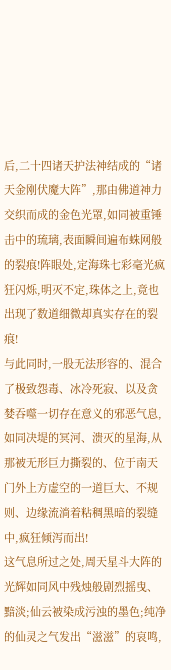后,二十四诸天护法神结成的“诸天金刚伏魔大阵”,那由佛道神力交织而成的金色光罩,如同被重锤击中的琉璃,表面瞬间遍布蛛网般的裂痕!阵眼处,定海珠七彩毫光疯狂闪烁,明灭不定,珠体之上,竟也出现了数道细微却真实存在的裂痕!
与此同时,一股无法形容的、混合了极致怨毒、冰冷死寂、以及贪婪吞噬一切存在意义的邪恶气息,如同决堤的冥河、溃灭的星海,从那被无形巨力撕裂的、位于南天门外上方虚空的一道巨大、不规则、边缘流淌着粘稠黑暗的裂缝中,疯狂倾泻而出!
这气息所过之处,周天星斗大阵的光辉如同风中残烛般剧烈摇曳、黯淡;仙云被染成污浊的墨色;纯净的仙灵之气发出“滋滋”的哀鸣,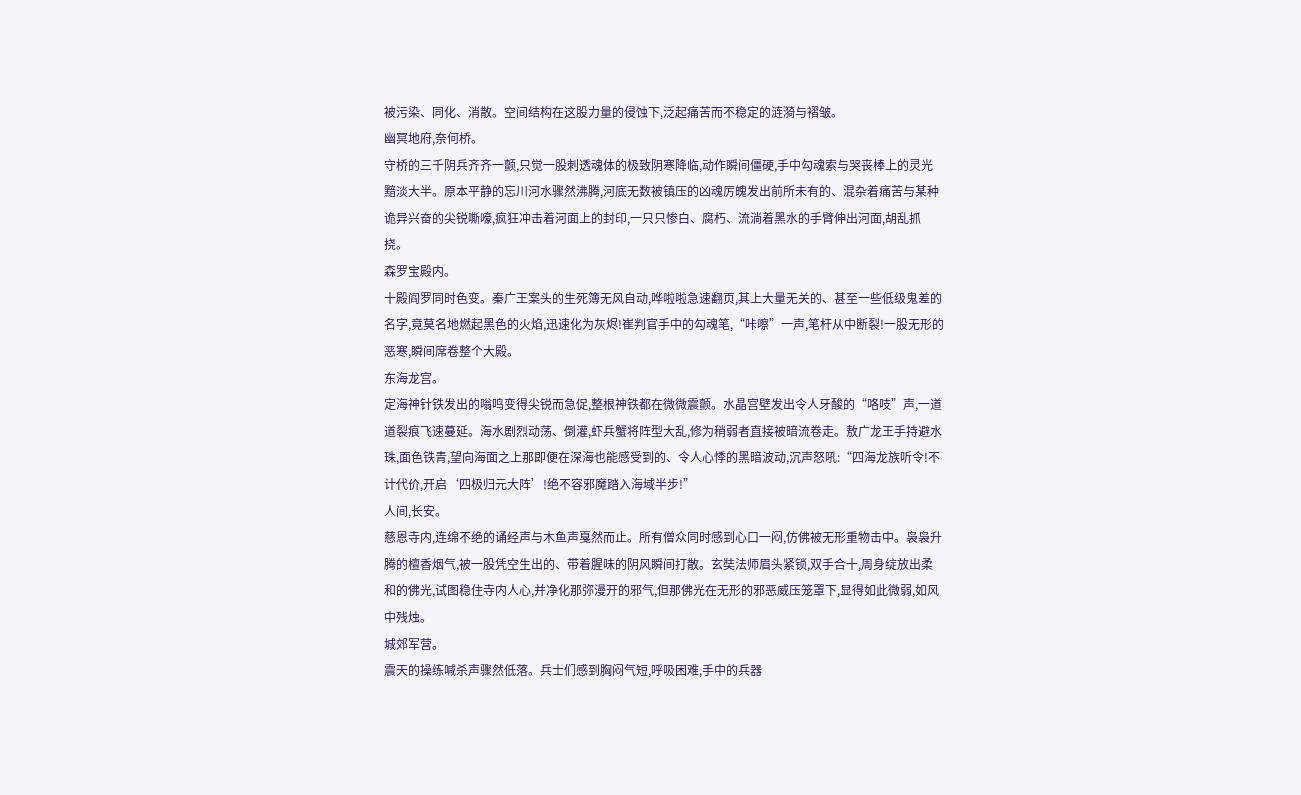被污染、同化、消散。空间结构在这股力量的侵蚀下,泛起痛苦而不稳定的涟漪与褶皱。
幽冥地府,奈何桥。
守桥的三千阴兵齐齐一颤,只觉一股刺透魂体的极致阴寒降临,动作瞬间僵硬,手中勾魂索与哭丧棒上的灵光黯淡大半。原本平静的忘川河水骤然沸腾,河底无数被镇压的凶魂厉魄发出前所未有的、混杂着痛苦与某种诡异兴奋的尖锐嘶嚎,疯狂冲击着河面上的封印,一只只惨白、腐朽、流淌着黑水的手臂伸出河面,胡乱抓挠。
森罗宝殿内。
十殿阎罗同时色变。秦广王案头的生死簿无风自动,哗啦啦急速翻页,其上大量无关的、甚至一些低级鬼差的名字,竟莫名地燃起黑色的火焰,迅速化为灰烬!崔判官手中的勾魂笔,“咔嚓”一声,笔杆从中断裂!一股无形的恶寒,瞬间席卷整个大殿。
东海龙宫。
定海神针铁发出的嗡鸣变得尖锐而急促,整根神铁都在微微震颤。水晶宫壁发出令人牙酸的“咯吱”声,一道道裂痕飞速蔓延。海水剧烈动荡、倒灌,虾兵蟹将阵型大乱,修为稍弱者直接被暗流卷走。敖广龙王手持避水珠,面色铁青,望向海面之上那即便在深海也能感受到的、令人心悸的黑暗波动,沉声怒吼:“四海龙族听令!不计代价,开启‘四极归元大阵’!绝不容邪魔踏入海域半步!”
人间,长安。
慈恩寺内,连绵不绝的诵经声与木鱼声戛然而止。所有僧众同时感到心口一闷,仿佛被无形重物击中。袅袅升腾的檀香烟气,被一股凭空生出的、带着腥味的阴风瞬间打散。玄奘法师眉头紧锁,双手合十,周身绽放出柔和的佛光,试图稳住寺内人心,并净化那弥漫开的邪气,但那佛光在无形的邪恶威压笼罩下,显得如此微弱,如风中残烛。
城郊军营。
震天的操练喊杀声骤然低落。兵士们感到胸闷气短,呼吸困难,手中的兵器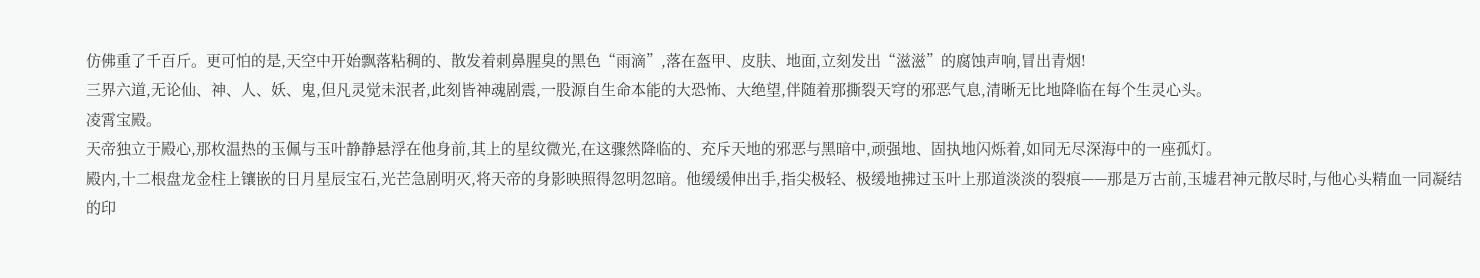仿佛重了千百斤。更可怕的是,天空中开始飘落粘稠的、散发着刺鼻腥臭的黑色“雨滴”,落在盔甲、皮肤、地面,立刻发出“滋滋”的腐蚀声响,冒出青烟!
三界六道,无论仙、神、人、妖、鬼,但凡灵觉未泯者,此刻皆神魂剧震,一股源自生命本能的大恐怖、大绝望,伴随着那撕裂天穹的邪恶气息,清晰无比地降临在每个生灵心头。
凌霄宝殿。
天帝独立于殿心,那枚温热的玉佩与玉叶静静悬浮在他身前,其上的星纹微光,在这骤然降临的、充斥天地的邪恶与黑暗中,顽强地、固执地闪烁着,如同无尽深海中的一座孤灯。
殿内,十二根盘龙金柱上镶嵌的日月星辰宝石,光芒急剧明灭,将天帝的身影映照得忽明忽暗。他缓缓伸出手,指尖极轻、极缓地拂过玉叶上那道淡淡的裂痕——那是万古前,玉墟君神元散尽时,与他心头精血一同凝结的印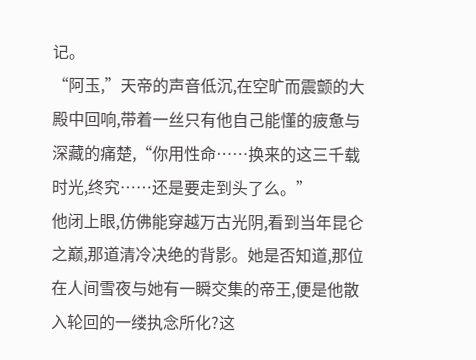记。
“阿玉,”天帝的声音低沉,在空旷而震颤的大殿中回响,带着一丝只有他自己能懂的疲惫与深藏的痛楚,“你用性命……换来的这三千载时光,终究……还是要走到头了么。”
他闭上眼,仿佛能穿越万古光阴,看到当年昆仑之巅,那道清冷决绝的背影。她是否知道,那位在人间雪夜与她有一瞬交集的帝王,便是他散入轮回的一缕执念所化?这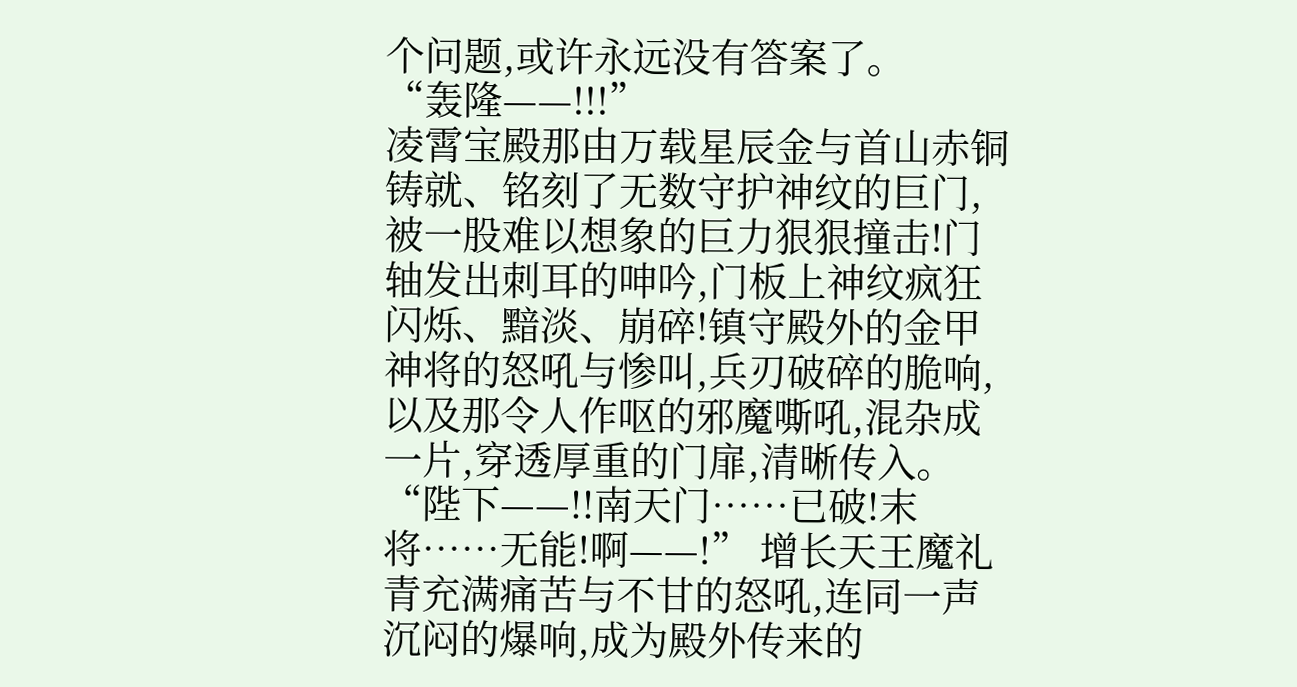个问题,或许永远没有答案了。
“轰隆——!!!”
凌霄宝殿那由万载星辰金与首山赤铜铸就、铭刻了无数守护神纹的巨门,被一股难以想象的巨力狠狠撞击!门轴发出刺耳的呻吟,门板上神纹疯狂闪烁、黯淡、崩碎!镇守殿外的金甲神将的怒吼与惨叫,兵刃破碎的脆响,以及那令人作呕的邪魔嘶吼,混杂成一片,穿透厚重的门扉,清晰传入。
“陛下——!!南天门……已破!末将……无能!啊——!” 增长天王魔礼青充满痛苦与不甘的怒吼,连同一声沉闷的爆响,成为殿外传来的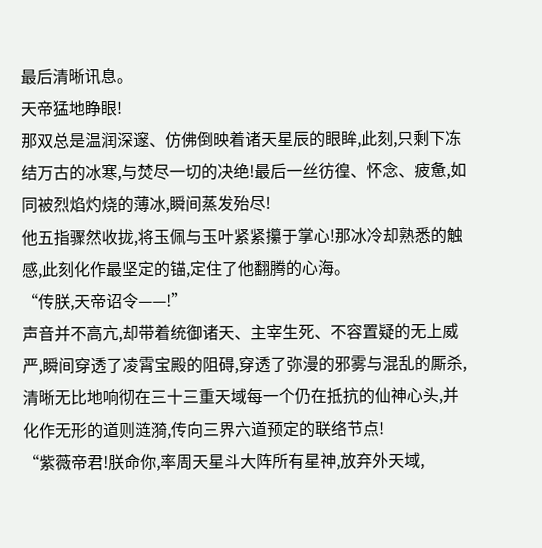最后清晰讯息。
天帝猛地睁眼!
那双总是温润深邃、仿佛倒映着诸天星辰的眼眸,此刻,只剩下冻结万古的冰寒,与焚尽一切的决绝!最后一丝彷徨、怀念、疲惫,如同被烈焰灼烧的薄冰,瞬间蒸发殆尽!
他五指骤然收拢,将玉佩与玉叶紧紧攥于掌心!那冰冷却熟悉的触感,此刻化作最坚定的锚,定住了他翻腾的心海。
“传朕,天帝诏令——!”
声音并不高亢,却带着统御诸天、主宰生死、不容置疑的无上威严,瞬间穿透了凌霄宝殿的阻碍,穿透了弥漫的邪雾与混乱的厮杀,清晰无比地响彻在三十三重天域每一个仍在抵抗的仙神心头,并化作无形的道则涟漪,传向三界六道预定的联络节点!
“紫薇帝君!朕命你,率周天星斗大阵所有星神,放弃外天域,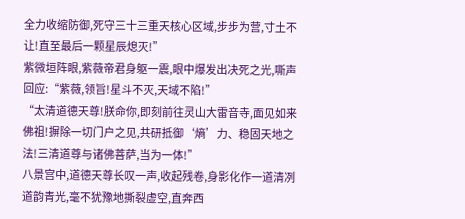全力收缩防御,死守三十三重天核心区域,步步为营,寸土不让!直至最后一颗星辰熄灭!”
紫微垣阵眼,紫薇帝君身躯一震,眼中爆发出决死之光,嘶声回应:“紫薇,领旨!星斗不灭,天域不陷!”
“太清道德天尊!朕命你,即刻前往灵山大雷音寺,面见如来佛祖!摒除一切门户之见,共研抵御‘熵’力、稳固天地之法!三清道尊与诸佛菩萨,当为一体!”
八景宫中,道德天尊长叹一声,收起残卷,身影化作一道清冽道韵青光,毫不犹豫地撕裂虚空,直奔西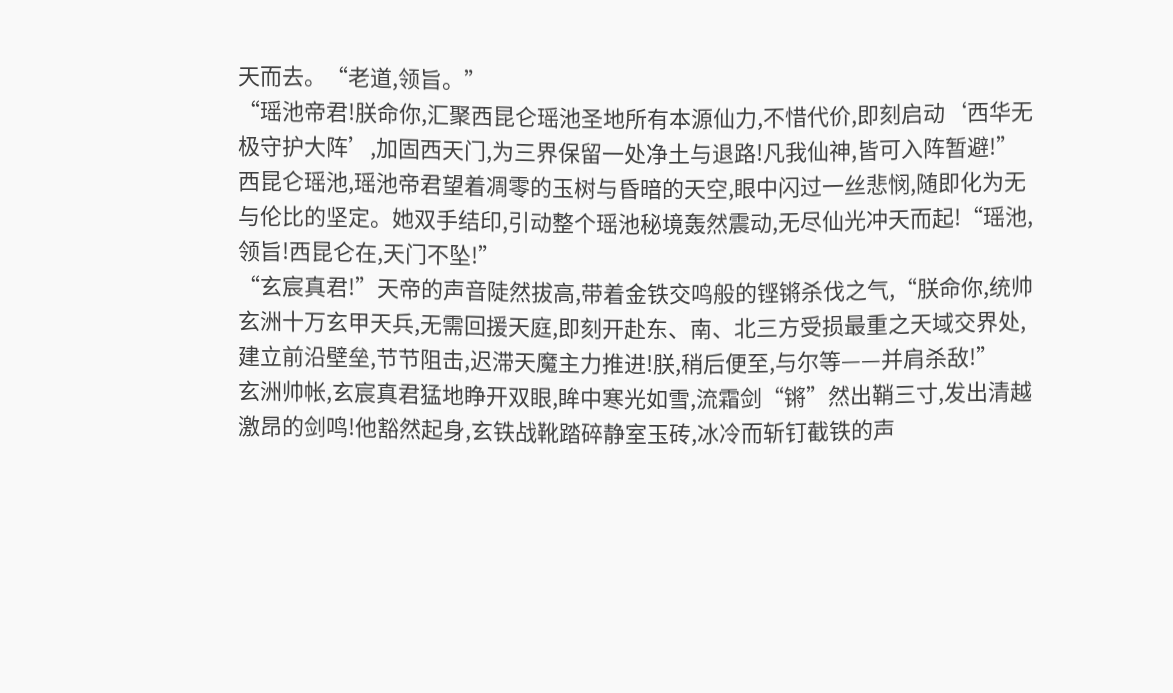天而去。“老道,领旨。”
“瑶池帝君!朕命你,汇聚西昆仑瑶池圣地所有本源仙力,不惜代价,即刻启动‘西华无极守护大阵’,加固西天门,为三界保留一处净土与退路!凡我仙神,皆可入阵暂避!”
西昆仑瑶池,瑶池帝君望着凋零的玉树与昏暗的天空,眼中闪过一丝悲悯,随即化为无与伦比的坚定。她双手结印,引动整个瑶池秘境轰然震动,无尽仙光冲天而起!“瑶池,领旨!西昆仑在,天门不坠!”
“玄宸真君!”天帝的声音陡然拔高,带着金铁交鸣般的铿锵杀伐之气,“朕命你,统帅玄洲十万玄甲天兵,无需回援天庭,即刻开赴东、南、北三方受损最重之天域交界处,建立前沿壁垒,节节阻击,迟滞天魔主力推进!朕,稍后便至,与尔等——并肩杀敌!”
玄洲帅帐,玄宸真君猛地睁开双眼,眸中寒光如雪,流霜剑“锵”然出鞘三寸,发出清越激昂的剑鸣!他豁然起身,玄铁战靴踏碎静室玉砖,冰冷而斩钉截铁的声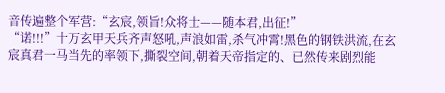音传遍整个军营:“玄宸,领旨!众将士——随本君,出征!”
“诺!!!”十万玄甲天兵齐声怒吼,声浪如雷,杀气冲霄!黑色的钢铁洪流,在玄宸真君一马当先的率领下,撕裂空间,朝着天帝指定的、已然传来剧烈能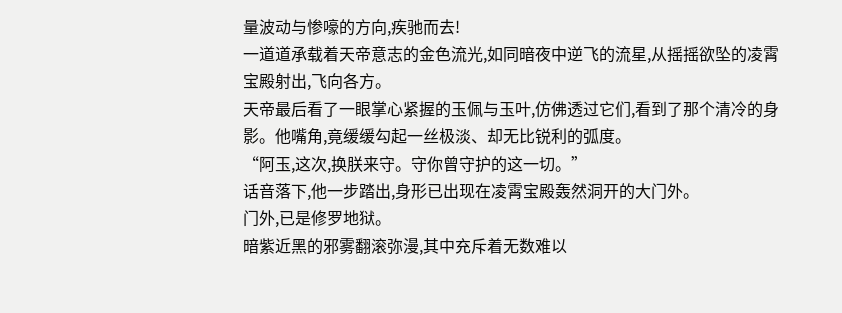量波动与惨嚎的方向,疾驰而去!
一道道承载着天帝意志的金色流光,如同暗夜中逆飞的流星,从摇摇欲坠的凌霄宝殿射出,飞向各方。
天帝最后看了一眼掌心紧握的玉佩与玉叶,仿佛透过它们,看到了那个清冷的身影。他嘴角,竟缓缓勾起一丝极淡、却无比锐利的弧度。
“阿玉,这次,换朕来守。守你曾守护的这一切。”
话音落下,他一步踏出,身形已出现在凌霄宝殿轰然洞开的大门外。
门外,已是修罗地狱。
暗紫近黑的邪雾翻滚弥漫,其中充斥着无数难以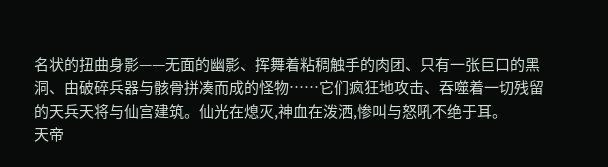名状的扭曲身影——无面的幽影、挥舞着粘稠触手的肉团、只有一张巨口的黑洞、由破碎兵器与骸骨拼凑而成的怪物……它们疯狂地攻击、吞噬着一切残留的天兵天将与仙宫建筑。仙光在熄灭,神血在泼洒,惨叫与怒吼不绝于耳。
天帝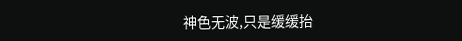神色无波,只是缓缓抬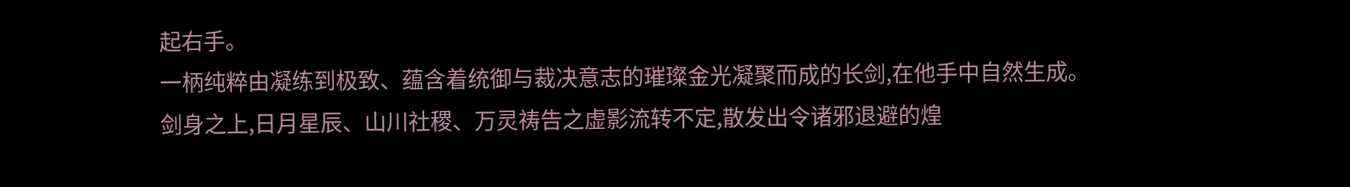起右手。
一柄纯粹由凝练到极致、蕴含着统御与裁决意志的璀璨金光凝聚而成的长剑,在他手中自然生成。剑身之上,日月星辰、山川社稷、万灵祷告之虚影流转不定,散发出令诸邪退避的煌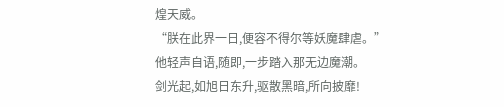煌天威。
“朕在此界一日,便容不得尔等妖魔肆虐。”
他轻声自语,随即,一步踏入那无边魔潮。
剑光起,如旭日东升,驱散黑暗,所向披靡!